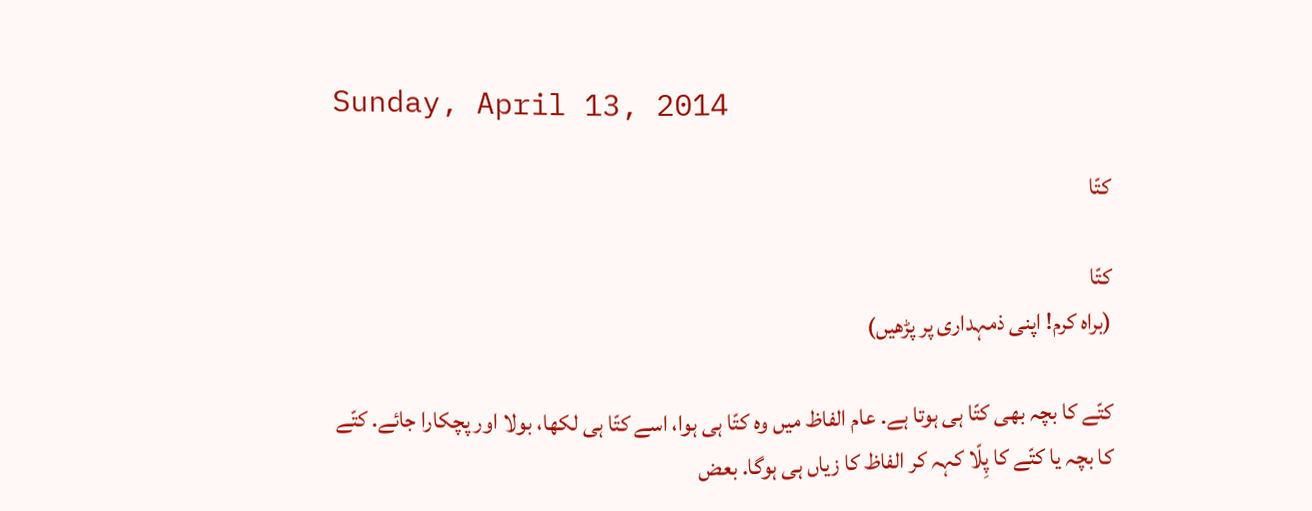Sunday, April 13, 2014

کتّا

کتّا
(براہ کرم! اپنی ذمہداری پر پڑھیں)

کتّے کا بچہ بھی کتّا ہی ہوتا ہے. عام الفاظ میں وہ کتّا ہی ہوا، اسے کتّا ہی لکھا، بولا اور پچکارا جائے. کتّے کا بچہ یا کتّے کا پِلّا کہہ کر الفاظ کا زیاں ہی ہوگا. بعض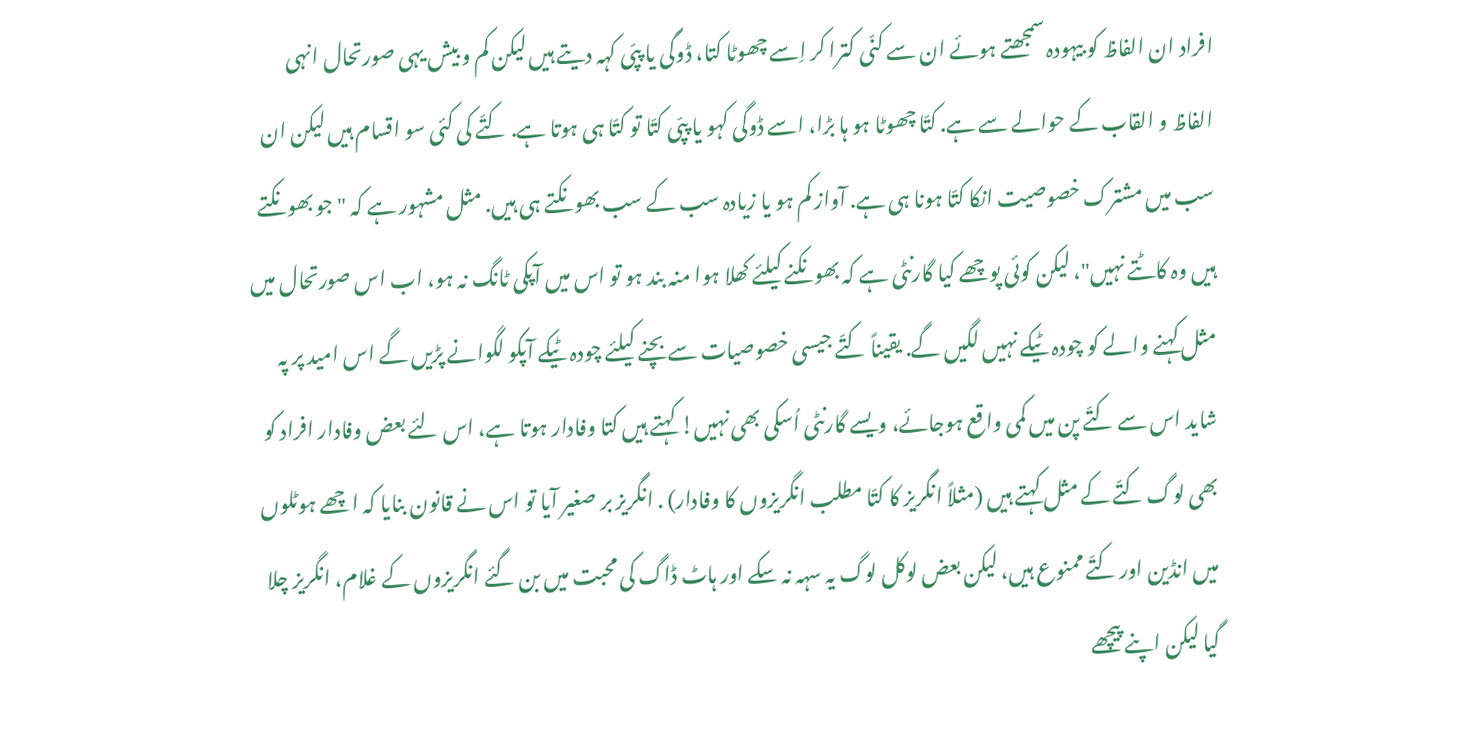افراد ان الفاظ کو بیہودہ سمجھتے ہوئے ان سے کنّی کترا کر اِسے چھوٹا کتا، ڈوگی یا پپّی کہہ دیتے ہیں لیکن کم و بیش یہی صورتحال انہی الفاظ و القاب کے حوالے سے ہے. کتّا چھوٹا ہو ہا بڑا، اسے ڈوگی کہو یا پپّی کتّا تو کتّا ہی ہوتا ہے. کتّے کی کئی سو اقسام ہیں لیکن ان سب میں مشترک خصوصیت انکا کتّا ہونا ہی ہے. آواز کم ہو یا زیادہ سب کے سب بھونکتے ہی ہیں. مثل مشہور ہے کہ "جو بھونکتے ہیں وہ کاٹتے نہیں"، لیکن کوئی پوچھے کیا گارنٹی ہے کہ بھونکنے کیلئے کھلا ہوا منہ بند ہو تو اس میں آپکی ٹانگ نہ ہو، اب اس صورتحال میں مثل کہنے والے کو چودہ ٹیکے نہیں لگیں گے. یقیناً کتّے جیسی خصوصیات سے بچنے کیلئے چودہ ٹیکے آپکو لگوانے پڑیں گے اس امید پر پہ شاید اس سے کتّے پن میں کمی واقع ہوجائے، ویسے گارنٹی اُسکی بھی نہیں! کہتے ہیں کتا وفادار ہوتا ہے، اس لئے بعض وفادار افراد کو بھی لوگ کتّے کے مثل کہتے ہیں (مثلاً انگریز کا کتّا مطلب انگریزوں کا وفادار) . انگریز بر صغیر آیا تو اس نے قانون بنایا کہ اچھے ہوٹلوں میں انڈین اور کتّے ممنوع ہیں، لیکن بعض لوکل لوگ یہ سہہ نہ سکے اور ہاٹ ڈاگ کی محبت میں بن گئے انگریزوں کے غلام، انگریز چلا گیا لیکن اپنے پیچھے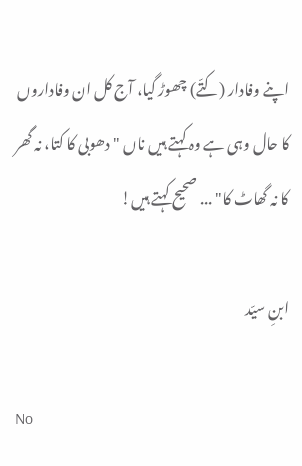اپنے وفادار (کتّے) چھوڑ گیا، آج کل ان وفاداروں کا حال وہی ہے وہ کہتے ہیں ناں "دھوبی کا کتا، نہ گھر کا نہ گھاٹ کا" ... صحیح کہتے ہیں!

ابنِ سیّد

No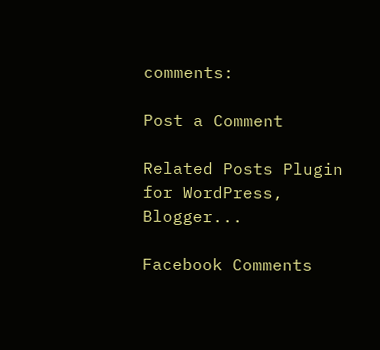comments:

Post a Comment

Related Posts Plugin for WordPress, Blogger...

Facebook Comments